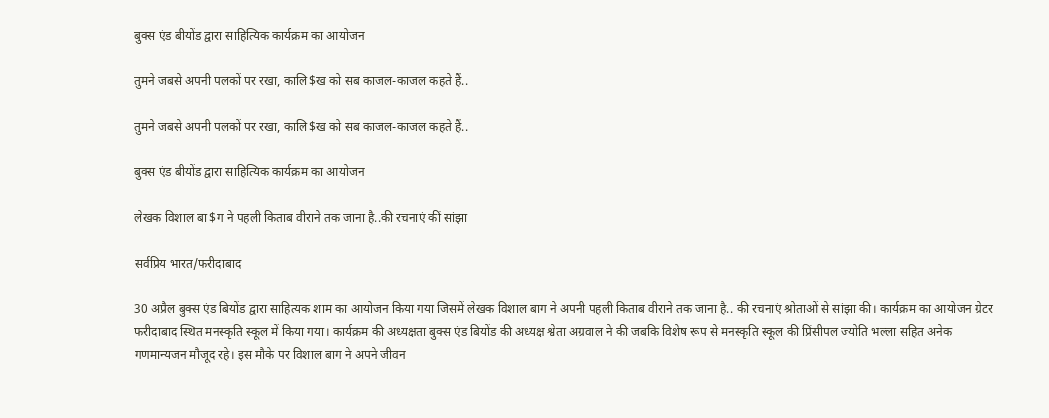बुक्स एंड बीयोंड द्वारा साहित्यिक कार्यक्रम का आयोजन

तुमने जबसे अपनी पलकों पर रखा, कालि$ख को सब काजल-काजल कहते हैं..

तुमने जबसे अपनी पलकों पर रखा, कालि$ख को सब काजल-काजल कहते हैं..

बुक्स एंड बीयोंड द्वारा साहित्यिक कार्यक्रम का आयोजन

लेखक विशाल बा$ग ने पहली किताब वीराने तक जाना है..की रचनाएं कीं सांझा

सर्वप्रिय भारत/फरीदाबाद

30 अप्रैल बुक्स एंड बियोंड द्वारा साहित्यक शाम का आयोजन किया गया जिसमें लेखक विशाल बाग ने अपनी पहली किताब वीराने तक जाना है.. की रचनाएं श्रोताओं से सांझा की। कार्यक्रम का आयोजन ग्रेटर फरीदाबाद स्थित मनस्कृति स्कूल में किया गया। कार्यक्रम की अध्यक्षता बुक्स एंड बियोंड की अध्यक्ष श्वेता अग्रवाल ने की जबकि विशेष रूप से मनस्कृति स्कूल की प्रिंसीपल ज्योति भल्ला सहित अनेक गणमान्यजन मौजूद रहे। इस मौके पर विशाल बाग ने अपने जीवन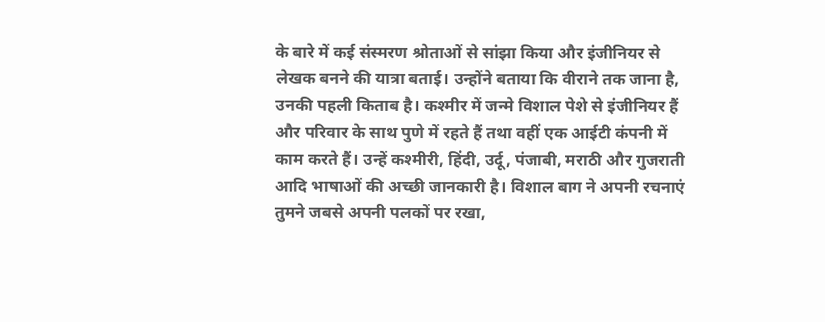के बारे में कई संस्मरण श्रोताओं से सांझा किया और इंजीनियर से लेखक बनने की यात्रा बताई। उन्होंने बताया कि वीराने तक जाना है, उनकी पहली किताब है। कश्मीर में जन्मे विशाल पेशे से इंजीनियर हैं और परिवार के साथ पुणे में रहते हैं तथा वहीं एक आईटी कंपनी में काम करते हैं। उन्हें कश्मीरी, हिंदी, उर्दू, पंजाबी, मराठी और गुजराती आदि भाषाओं की अच्छी जानकारी है। विशाल बाग ने अपनी रचनाएं तुमने जबसे अपनी पलकों पर रखा,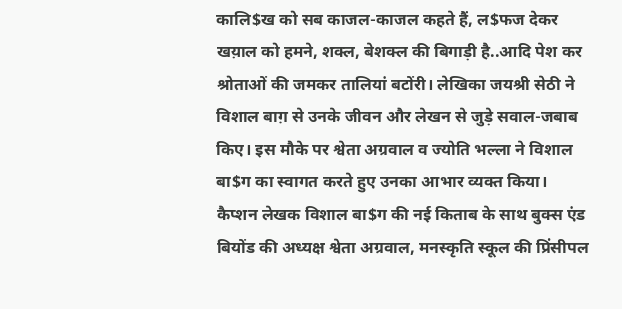कालि$ख को सब काजल-काजल कहते हैं, ल$फज देकर खय़ाल को हमने, शक्ल, बेशक्ल की बिगाड़ी है..आदि पेश कर श्रोताओं की जमकर तालियां बटोंरी। लेखिका जयश्री सेठी ने विशाल बाग़ से उनके जीवन और लेखन से जुड़े सवाल-जबाब किए। इस मौके पर श्वेता अग्रवाल व ज्योति भल्ला ने विशाल बा$ग का स्वागत करते हुए उनका आभार व्यक्त किया।
कैप्शन लेखक विशाल बा$ग की नई किताब के साथ बुक्स एंड बियोंड की अध्यक्ष श्वेता अग्रवाल, मनस्कृति स्कूल की प्रिंसीपल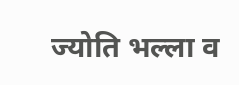ज्योति भल्ला व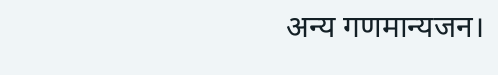अन्य गणमान्यजन।